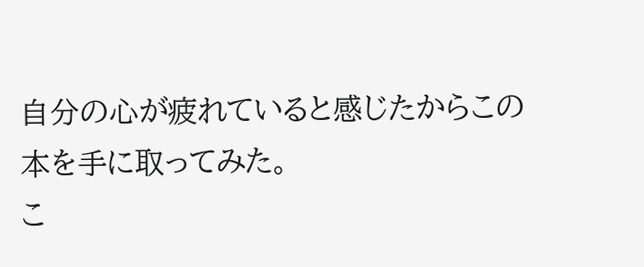自分の心が疲れていると感じたからこの本を手に取ってみた。
こ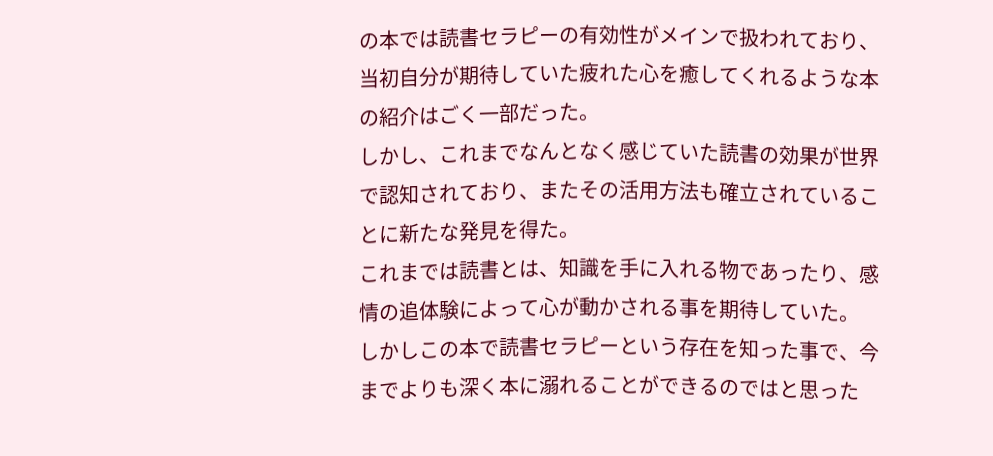の本では読書セラピーの有効性がメインで扱われており、当初自分が期待していた疲れた心を癒してくれるような本の紹介はごく一部だった。
しかし、これまでなんとなく感じていた読書の効果が世界で認知されており、またその活用方法も確立されていることに新たな発見を得た。
これまでは読書とは、知識を手に入れる物であったり、感情の追体験によって心が動かされる事を期待していた。
しかしこの本で読書セラピーという存在を知った事で、今までよりも深く本に溺れることができるのではと思った